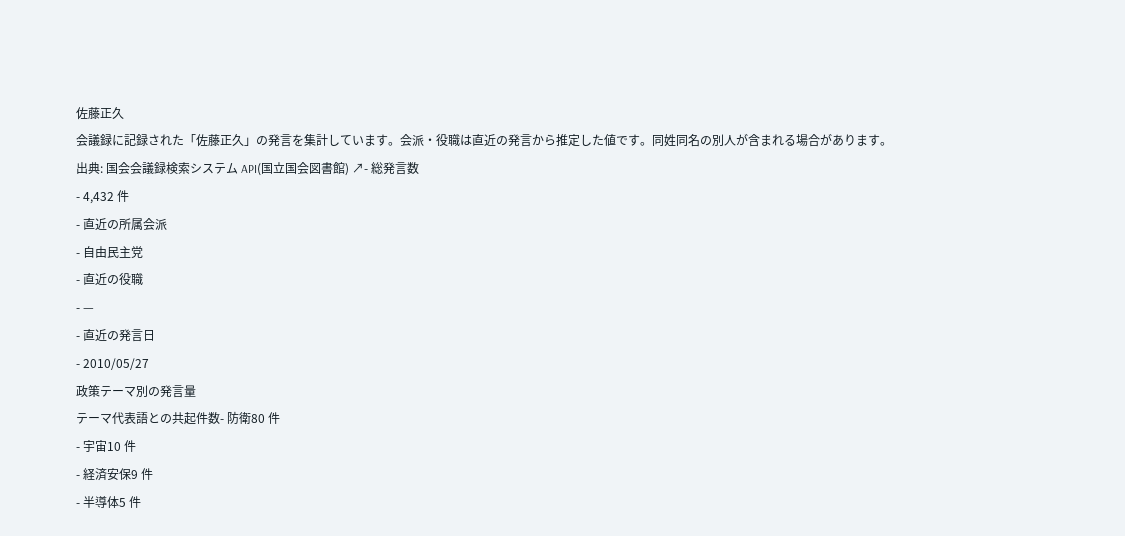佐藤正久
会議録に記録された「佐藤正久」の発言を集計しています。会派・役職は直近の発言から推定した値です。同姓同名の別人が含まれる場合があります。
出典: 国会会議録検索システム API(国立国会図書館) ↗- 総発言数
- 4,432 件
- 直近の所属会派
- 自由民主党
- 直近の役職
- —
- 直近の発言日
- 2010/05/27
政策テーマ別の発言量
テーマ代表語との共起件数- 防衛80 件
- 宇宙10 件
- 経済安保9 件
- 半導体5 件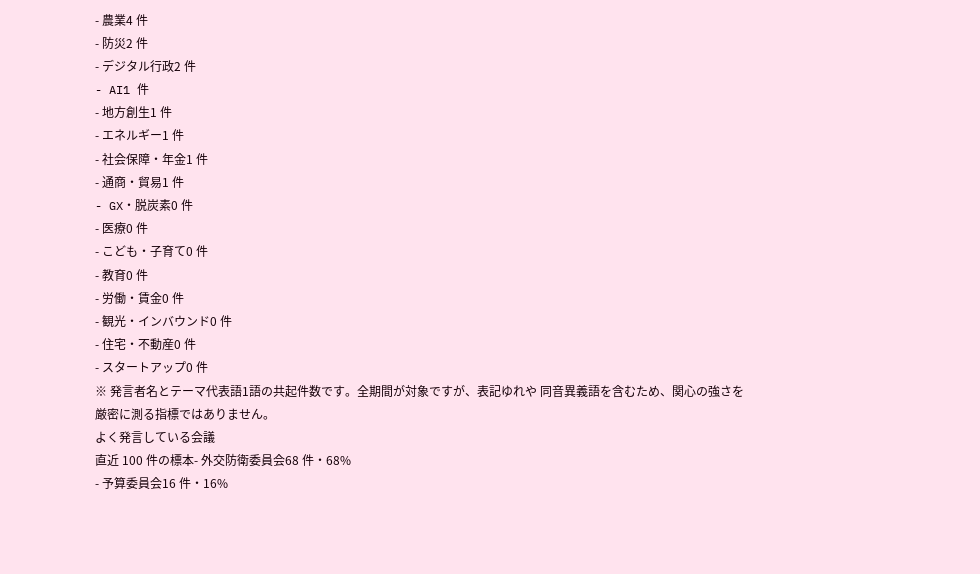- 農業4 件
- 防災2 件
- デジタル行政2 件
- AI1 件
- 地方創生1 件
- エネルギー1 件
- 社会保障・年金1 件
- 通商・貿易1 件
- GX・脱炭素0 件
- 医療0 件
- こども・子育て0 件
- 教育0 件
- 労働・賃金0 件
- 観光・インバウンド0 件
- 住宅・不動産0 件
- スタートアップ0 件
※ 発言者名とテーマ代表語1語の共起件数です。全期間が対象ですが、表記ゆれや 同音異義語を含むため、関心の強さを厳密に測る指標ではありません。
よく発言している会議
直近 100 件の標本- 外交防衛委員会68 件・68%
- 予算委員会16 件・16%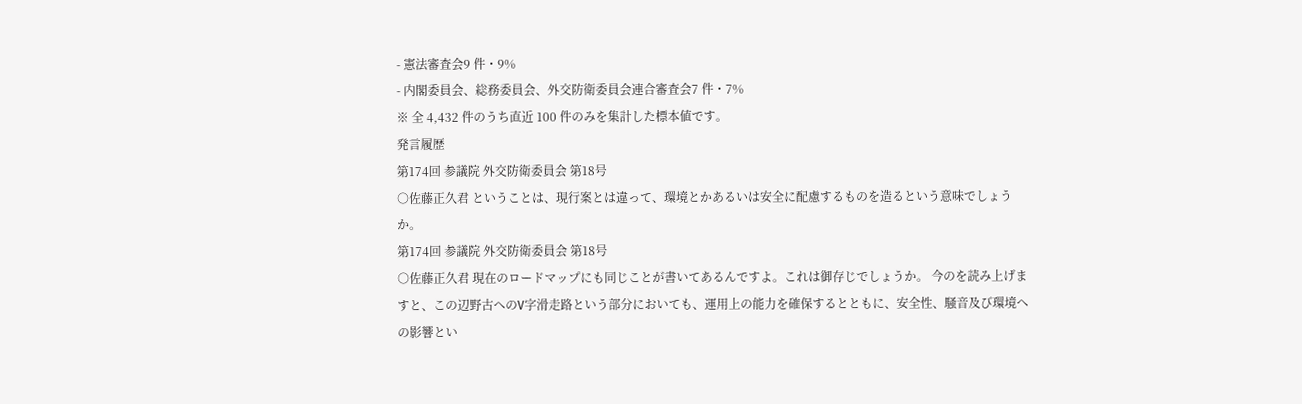- 憲法審査会9 件・9%
- 内閣委員会、総務委員会、外交防衛委員会連合審査会7 件・7%
※ 全 4,432 件のうち直近 100 件のみを集計した標本値です。
発言履歴
第174回 参議院 外交防衛委員会 第18号
○佐藤正久君 ということは、現行案とは違って、環境とかあるいは安全に配慮するものを造るという意味でしょうか。
第174回 参議院 外交防衛委員会 第18号
○佐藤正久君 現在のロードマップにも同じことが書いてあるんですよ。これは御存じでしょうか。 今のを読み上げますと、この辺野古へのV字滑走路という部分においても、運用上の能力を確保するとともに、安全性、騒音及び環境への影響とい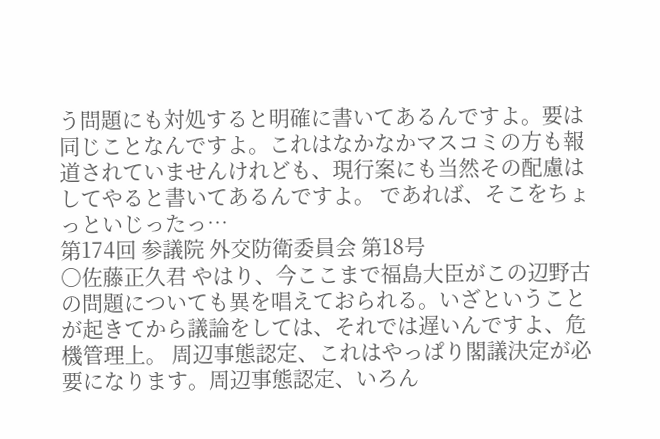う問題にも対処すると明確に書いてあるんですよ。要は同じことなんですよ。これはなかなかマスコミの方も報道されていませんけれども、現行案にも当然その配慮はしてやると書いてあるんですよ。 であれば、そこをちょっといじったっ…
第174回 参議院 外交防衛委員会 第18号
○佐藤正久君 やはり、今ここまで福島大臣がこの辺野古の問題についても異を唱えておられる。いざということが起きてから議論をしては、それでは遅いんですよ、危機管理上。 周辺事態認定、これはやっぱり閣議決定が必要になります。周辺事態認定、いろん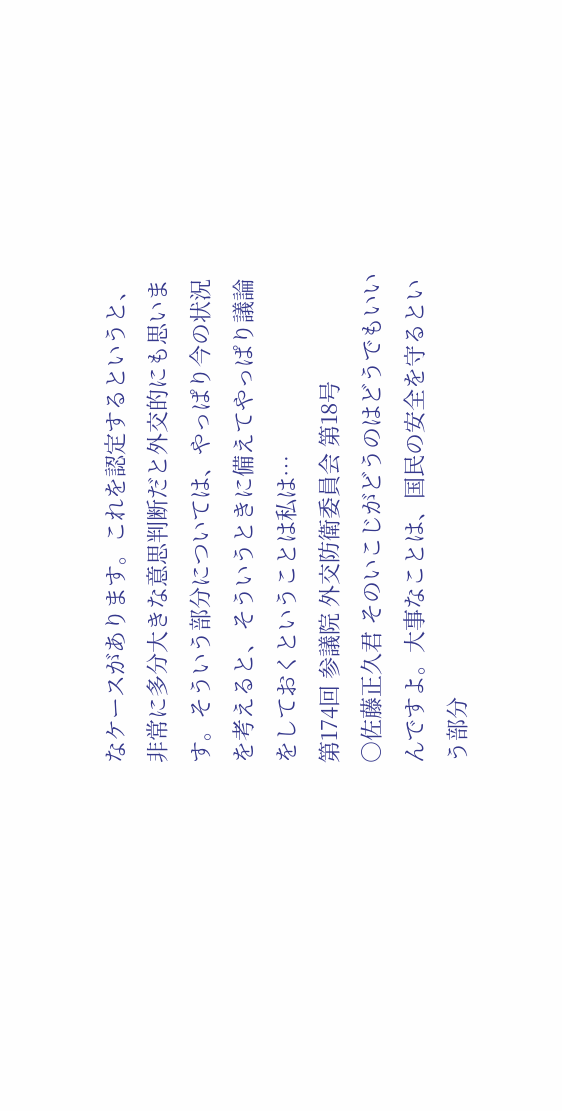なケースがあります。これを認定するというと、非常に多分大きな意思判断だと外交的にも思います。そういう部分については、やっぱり今の状況を考えると、そういうときに備えてやっぱり議論をしておくということは私は…
第174回 参議院 外交防衛委員会 第18号
○佐藤正久君 そのいこじがどうのはどうでもいいんですよ。大事なことは、国民の安全を守るという部分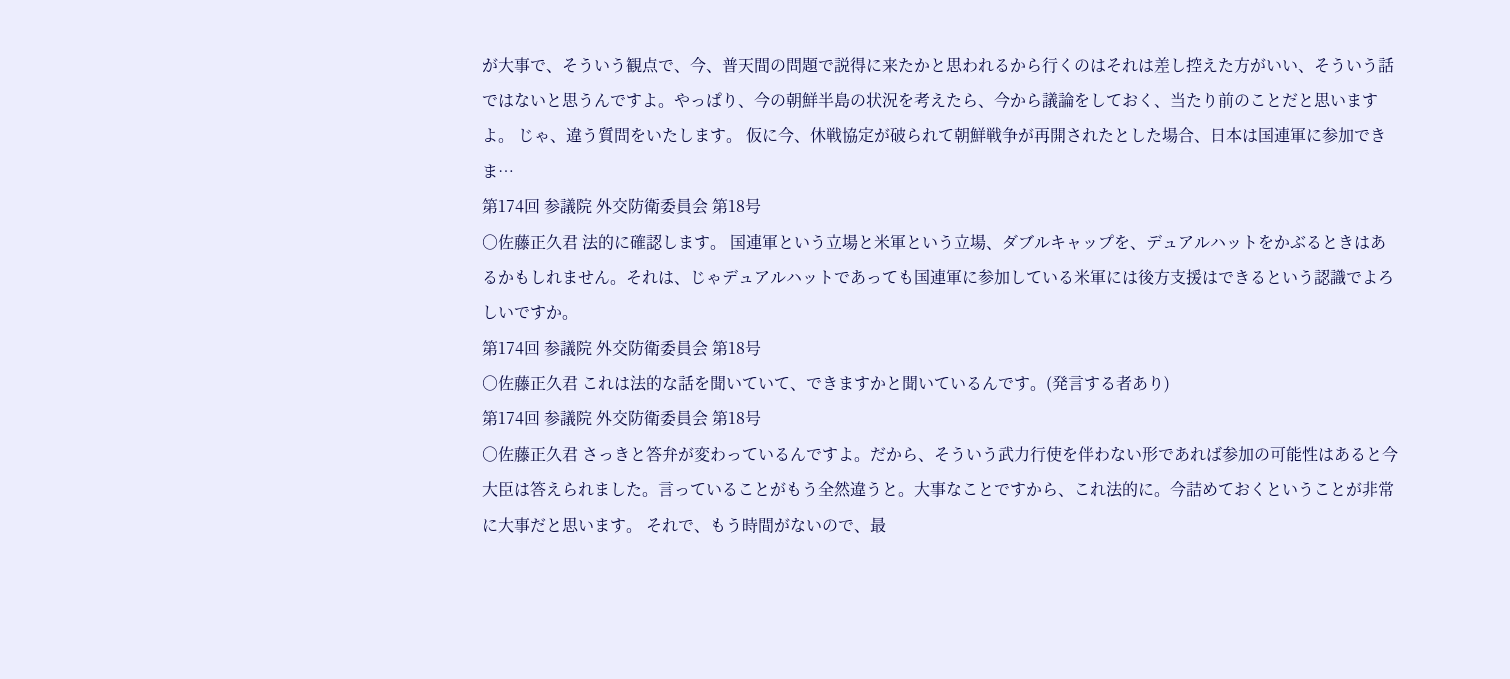が大事で、そういう観点で、今、普天間の問題で説得に来たかと思われるから行くのはそれは差し控えた方がいい、そういう話ではないと思うんですよ。やっぱり、今の朝鮮半島の状況を考えたら、今から議論をしておく、当たり前のことだと思いますよ。 じゃ、違う質問をいたします。 仮に今、休戦協定が破られて朝鮮戦争が再開されたとした場合、日本は国連軍に参加できま…
第174回 参議院 外交防衛委員会 第18号
○佐藤正久君 法的に確認します。 国連軍という立場と米軍という立場、ダブルキャップを、デュアルハットをかぶるときはあるかもしれません。それは、じゃデュアルハットであっても国連軍に参加している米軍には後方支援はできるという認識でよろしいですか。
第174回 参議院 外交防衛委員会 第18号
○佐藤正久君 これは法的な話を聞いていて、できますかと聞いているんです。(発言する者あり)
第174回 参議院 外交防衛委員会 第18号
○佐藤正久君 さっきと答弁が変わっているんですよ。だから、そういう武力行使を伴わない形であれば参加の可能性はあると今大臣は答えられました。言っていることがもう全然違うと。大事なことですから、これ法的に。今詰めておくということが非常に大事だと思います。 それで、もう時間がないので、最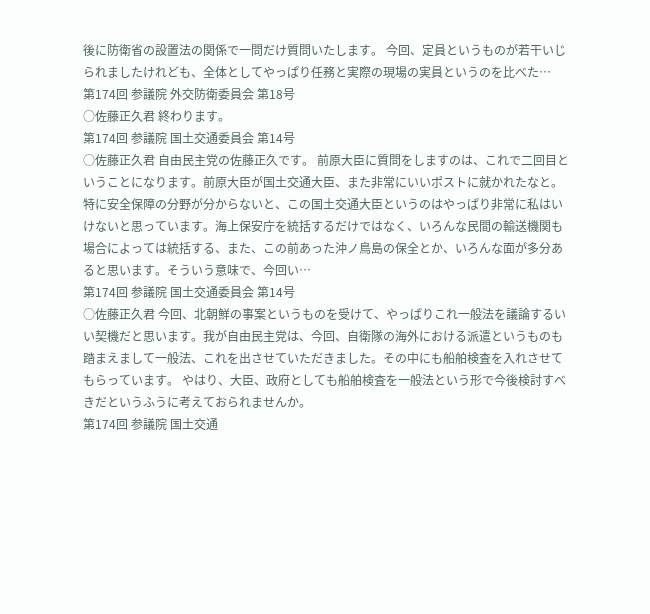後に防衛省の設置法の関係で一問だけ質問いたします。 今回、定員というものが若干いじられましたけれども、全体としてやっぱり任務と実際の現場の実員というのを比べた…
第174回 参議院 外交防衛委員会 第18号
○佐藤正久君 終わります。
第174回 参議院 国土交通委員会 第14号
○佐藤正久君 自由民主党の佐藤正久です。 前原大臣に質問をしますのは、これで二回目ということになります。前原大臣が国土交通大臣、また非常にいいポストに就かれたなと。特に安全保障の分野が分からないと、この国土交通大臣というのはやっぱり非常に私はいけないと思っています。海上保安庁を統括するだけではなく、いろんな民間の輸送機関も場合によっては統括する、また、この前あった沖ノ鳥島の保全とか、いろんな面が多分あると思います。そういう意味で、今回い…
第174回 参議院 国土交通委員会 第14号
○佐藤正久君 今回、北朝鮮の事案というものを受けて、やっぱりこれ一般法を議論するいい契機だと思います。我が自由民主党は、今回、自衛隊の海外における派遣というものも踏まえまして一般法、これを出させていただきました。その中にも船舶検査を入れさせてもらっています。 やはり、大臣、政府としても船舶検査を一般法という形で今後検討すべきだというふうに考えておられませんか。
第174回 参議院 国土交通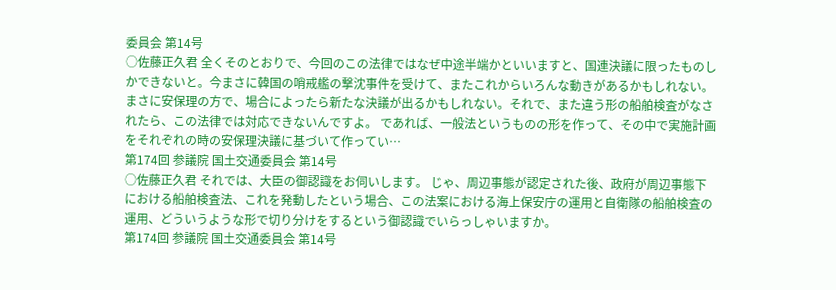委員会 第14号
○佐藤正久君 全くそのとおりで、今回のこの法律ではなぜ中途半端かといいますと、国連決議に限ったものしかできないと。今まさに韓国の哨戒艦の撃沈事件を受けて、またこれからいろんな動きがあるかもしれない。まさに安保理の方で、場合によったら新たな決議が出るかもしれない。それで、また違う形の船舶検査がなされたら、この法律では対応できないんですよ。 であれば、一般法というものの形を作って、その中で実施計画をそれぞれの時の安保理決議に基づいて作ってい…
第174回 参議院 国土交通委員会 第14号
○佐藤正久君 それでは、大臣の御認識をお伺いします。 じゃ、周辺事態が認定された後、政府が周辺事態下における船舶検査法、これを発動したという場合、この法案における海上保安庁の運用と自衛隊の船舶検査の運用、どういうような形で切り分けをするという御認識でいらっしゃいますか。
第174回 参議院 国土交通委員会 第14号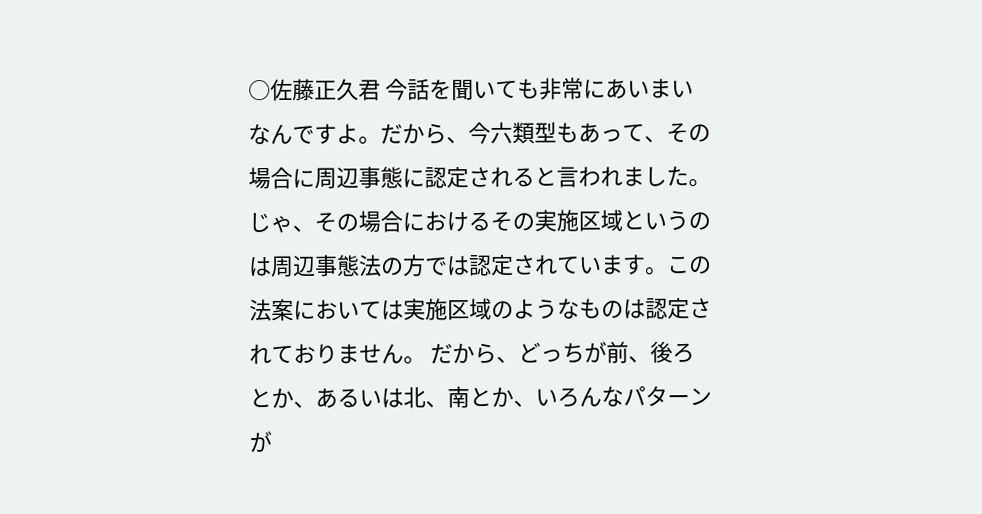○佐藤正久君 今話を聞いても非常にあいまいなんですよ。だから、今六類型もあって、その場合に周辺事態に認定されると言われました。じゃ、その場合におけるその実施区域というのは周辺事態法の方では認定されています。この法案においては実施区域のようなものは認定されておりません。 だから、どっちが前、後ろとか、あるいは北、南とか、いろんなパターンが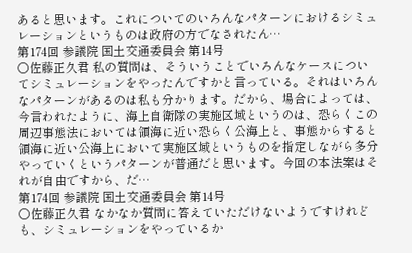あると思います。これについてのいろんなパターンにおけるシミュレーションというものは政府の方でなされたん…
第174回 参議院 国土交通委員会 第14号
○佐藤正久君 私の質問は、そういうことでいろんなケースについてシミュレーションをやったんですかと言っている。それはいろんなパターンがあるのは私も分かります。だから、場合によっては、今言われたように、海上自衛隊の実施区域というのは、恐らくこの周辺事態法においては領海に近い恐らく公海上と、事態からすると領海に近い公海上において実施区域というものを指定しながら多分やっていくというパターンが普通だと思います。今回の本法案はそれが自由ですから、だ…
第174回 参議院 国土交通委員会 第14号
○佐藤正久君 なかなか質問に答えていただけないようですけれども、シミュレーションをやっているか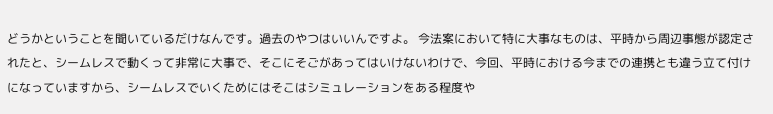どうかということを聞いているだけなんです。過去のやつはいいんですよ。 今法案において特に大事なものは、平時から周辺事態が認定されたと、シームレスで動くって非常に大事で、そこにそごがあってはいけないわけで、今回、平時における今までの連携とも違う立て付けになっていますから、シームレスでいくためにはそこはシミュレーションをある程度や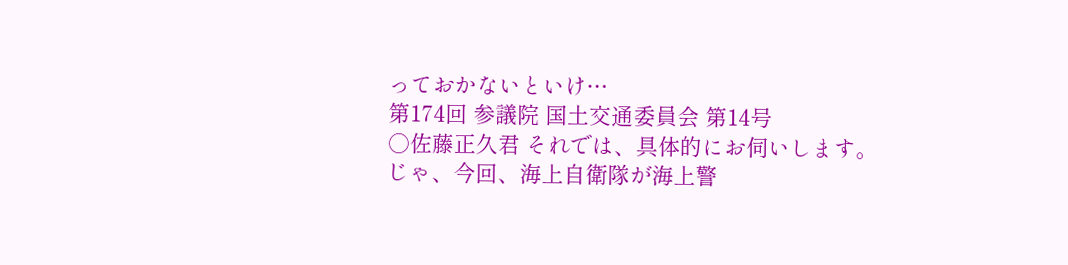っておかないといけ…
第174回 参議院 国土交通委員会 第14号
○佐藤正久君 それでは、具体的にお伺いします。 じゃ、今回、海上自衛隊が海上警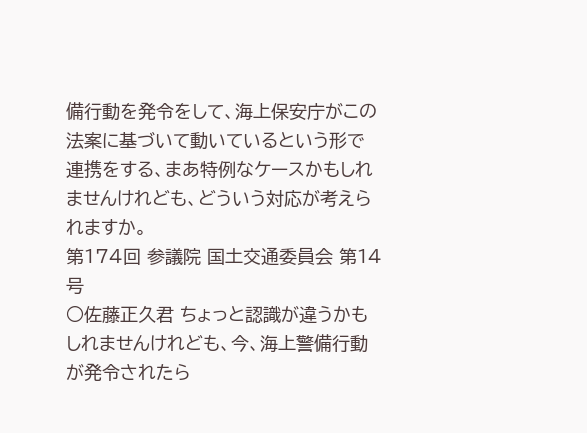備行動を発令をして、海上保安庁がこの法案に基づいて動いているという形で連携をする、まあ特例なケースかもしれませんけれども、どういう対応が考えられますか。
第174回 参議院 国土交通委員会 第14号
○佐藤正久君 ちょっと認識が違うかもしれませんけれども、今、海上警備行動が発令されたら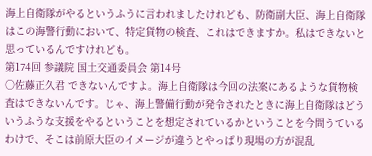海上自衛隊がやるというふうに言われましたけれども、防衛副大臣、海上自衛隊はこの海警行動において、特定貨物の検査、これはできますか。私はできないと思っているんですけれども。
第174回 参議院 国土交通委員会 第14号
○佐藤正久君 できないんですよ。海上自衛隊は今回の法案にあるような貨物検査はできないんです。じゃ、海上警備行動が発令されたときに海上自衛隊はどういうふうな支援をやるということを想定されているかということを今問うているわけで、そこは前原大臣のイメージが違うとやっぱり現場の方が混乱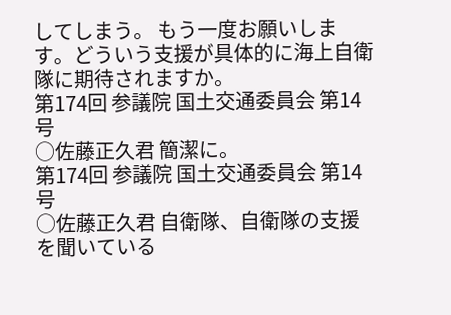してしまう。 もう一度お願いします。どういう支援が具体的に海上自衛隊に期待されますか。
第174回 参議院 国土交通委員会 第14号
○佐藤正久君 簡潔に。
第174回 参議院 国土交通委員会 第14号
○佐藤正久君 自衛隊、自衛隊の支援を聞いている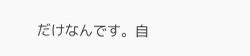だけなんです。自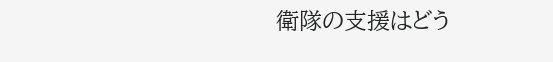衛隊の支援はどう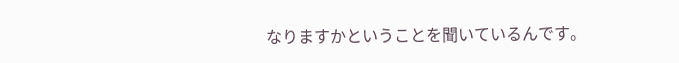なりますかということを聞いているんです。